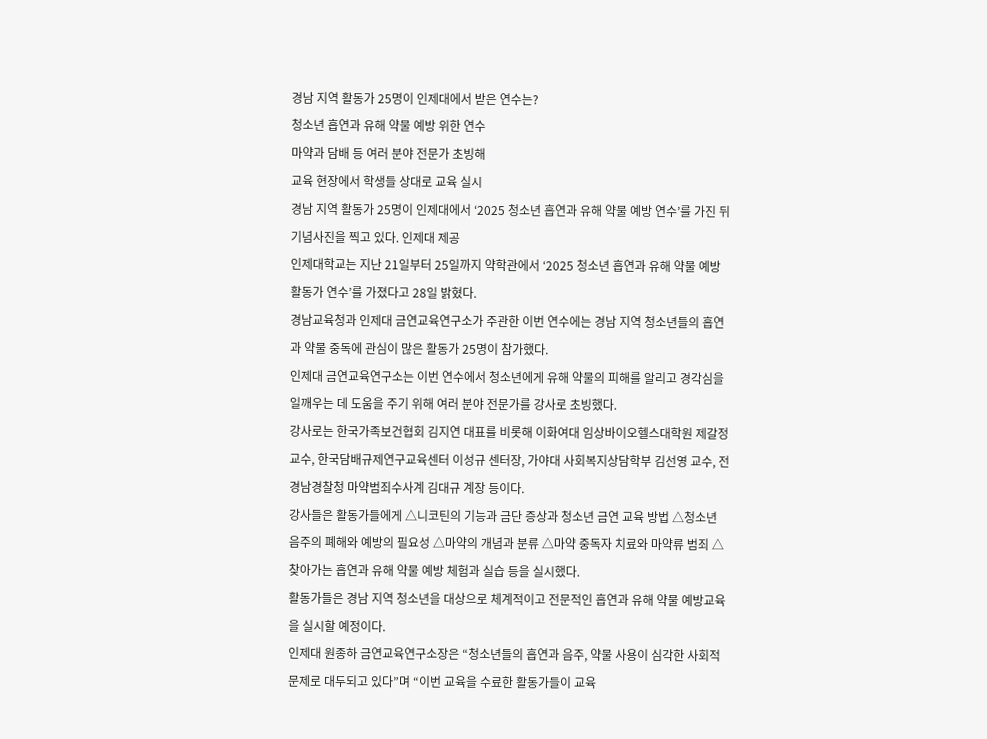경남 지역 활동가 25명이 인제대에서 받은 연수는?
청소년 흡연과 유해 약물 예방 위한 연수
마약과 담배 등 여러 분야 전문가 초빙해
교육 현장에서 학생들 상대로 교육 실시
경남 지역 활동가 25명이 인제대에서 ‘2025 청소년 흡연과 유해 약물 예방 연수’를 가진 뒤 기념사진을 찍고 있다. 인제대 제공
인제대학교는 지난 21일부터 25일까지 약학관에서 ‘2025 청소년 흡연과 유해 약물 예방 활동가 연수’를 가졌다고 28일 밝혔다.
경남교육청과 인제대 금연교육연구소가 주관한 이번 연수에는 경남 지역 청소년들의 흡연과 약물 중독에 관심이 많은 활동가 25명이 참가했다.
인제대 금연교육연구소는 이번 연수에서 청소년에게 유해 약물의 피해를 알리고 경각심을 일깨우는 데 도움을 주기 위해 여러 분야 전문가를 강사로 초빙했다.
강사로는 한국가족보건협회 김지연 대표를 비롯해 이화여대 임상바이오헬스대학원 제갈정 교수, 한국담배규제연구교육센터 이성규 센터장, 가야대 사회복지상담학부 김선영 교수, 전 경남경찰청 마약범죄수사계 김대규 계장 등이다.
강사들은 활동가들에게 △니코틴의 기능과 금단 증상과 청소년 금연 교육 방법 △청소년 음주의 폐해와 예방의 필요성 △마약의 개념과 분류 △마약 중독자 치료와 마약류 범죄 △찾아가는 흡연과 유해 약물 예방 체험과 실습 등을 실시했다.
활동가들은 경남 지역 청소년을 대상으로 체계적이고 전문적인 흡연과 유해 약물 예방교육을 실시할 예정이다.
인제대 원종하 금연교육연구소장은 “청소년들의 흡연과 음주, 약물 사용이 심각한 사회적 문제로 대두되고 있다”며 “이번 교육을 수료한 활동가들이 교육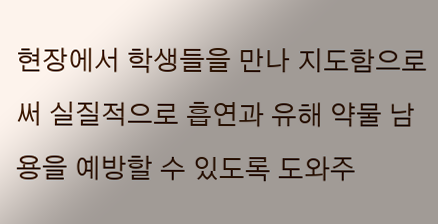현장에서 학생들을 만나 지도함으로써 실질적으로 흡연과 유해 약물 남용을 예방할 수 있도록 도와주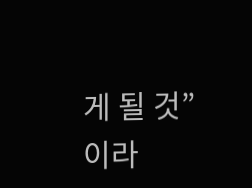게 될 것”이라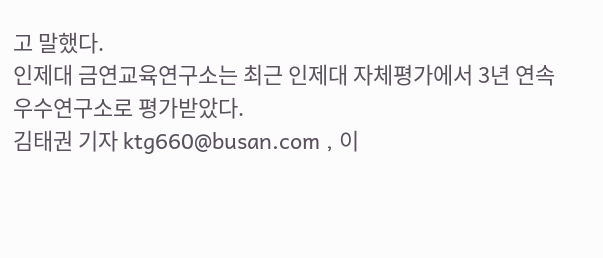고 말했다.
인제대 금연교육연구소는 최근 인제대 자체평가에서 3년 연속 우수연구소로 평가받았다.
김태권 기자 ktg660@busan.com , 이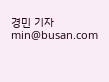경민 기자 min@busan.com